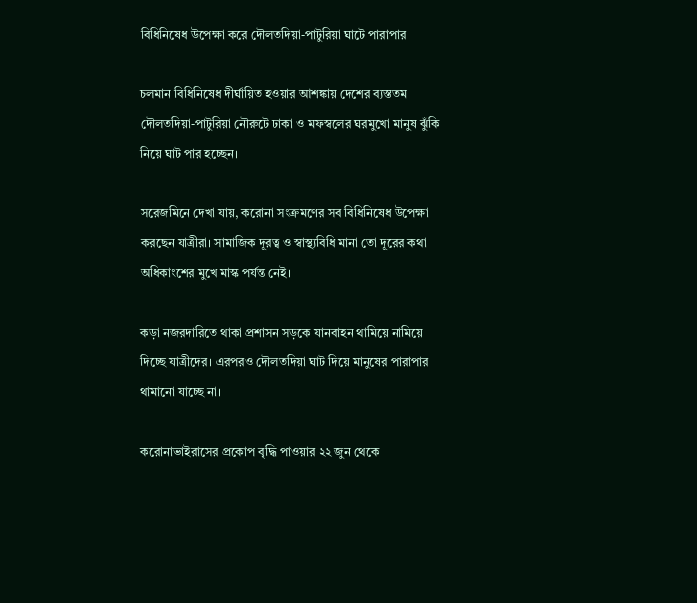বিধিনিষেধ উপেক্ষা করে দৌলতদিয়া-পাটুরিয়া ঘাটে পারাপার

চলমান বিধিনিষেধ দীর্ঘায়িত হওয়ার আশঙ্কায় দেশের ব্যস্ততম দৌলতদিয়া-পাটুরিয়া নৌরুটে ঢাকা ও মফস্বলের ঘরমুখো মানুষ ঝুঁকি নিয়ে ঘাট পার হচ্ছেন।

সরেজমিনে দেখা যায়, করোনা সংক্রমণের সব বিধিনিষেধ উপেক্ষা করছেন যাত্রীরা। সামাজিক দূরত্ব ও স্বাস্থ্যবিধি মানা তো দূরের কথা অধিকাংশের মুখে মাস্ক পর্যন্ত নেই।

কড়া নজরদারিতে থাকা প্রশাসন সড়কে যানবাহন থামিয়ে নামিয়ে দিচ্ছে যাত্রীদের। এরপরও দৌলতদিয়া ঘাট দিয়ে মানুষের পারাপার থামানো যাচ্ছে না।

করোনাভাইরাসের প্রকোপ বৃদ্ধি পাওয়ার ২২ জুন থেকে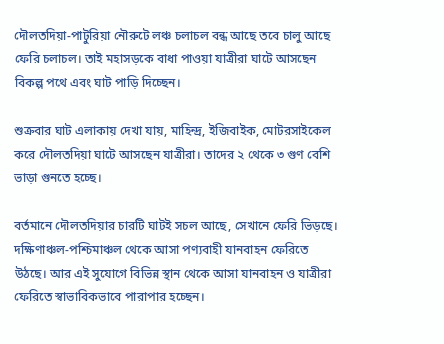দৌলতদিয়া-পাটুরিয়া নৌরুটে লঞ্চ চলাচল বন্ধ আছে তবে চালু আছে ফেরি চলাচল। তাই মহাসড়কে বাধা পাওয়া যাত্রীরা ঘাটে আসছেন বিকল্প পথে এবং ঘাট পাড়ি দিচ্ছেন।

শুক্রবার ঘাট এলাকায় দেখা যায়, মাহিন্দ্র, ইজিবাইক, মোটরসাইকেল করে দৌলতদিয়া ঘাটে আসছেন যাত্রীরা। তাদের ২ থেকে ৩ গুণ বেশি ভাড়া গুনতে হচ্ছে।

বর্তমানে দৌলতদিয়ার চারটি ঘাটই সচল আছে, সেখানে ফেরি ভিড়ছে। দক্ষিণাঞ্চল-পশ্চিমাঞ্চল থেকে আসা পণ্যবাহী যানবাহন ফেরিতে উঠছে। আর এই সুযোগে বিভিন্ন স্থান থেকে আসা যানবাহন ও যাত্রীরা ফেরিতে স্বাভাবিকভাবে পারাপার হচ্ছেন।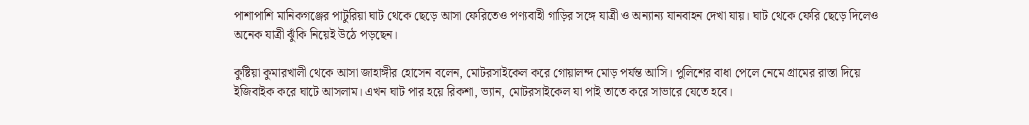পাশাপাশি মানিকগঞ্জের পাটুরিয়া ঘাট থেকে ছেড়ে আসা ফেরিতেও পণ্যবাহী গাড়ির সঙ্গে যাত্রী ও অন্যান্য যানবাহন দেখা যায়। ঘাট থেকে ফেরি ছেড়ে দিলেও অনেক যাত্রী ঝুঁকি নিয়েই উঠে পড়ছেন।

কুষ্টিয়া কুমারখালী থেকে আসা জাহাঙ্গীর হোসেন বলেন, মোটরসাইকেল করে গোয়ালন্দ মোড় পর্যন্ত আসি। পুলিশের বাধা পেলে নেমে গ্রামের রাস্তা দিয়ে ইজিবাইক করে ঘাটে আসলাম। এখন ঘাট পার হয়ে রিকশা, ভ্যান, মোটরসাইকেল যা পাই তাতে করে সাভারে যেতে হবে।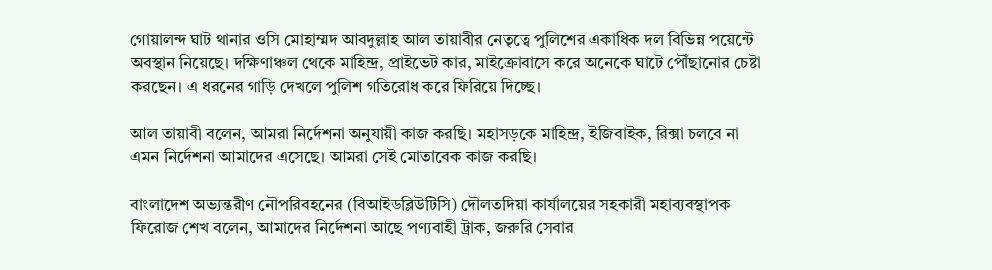গোয়ালন্দ ঘাট থানার ওসি মোহাম্মদ আবদুল্লাহ আল তায়াবীর নেতৃত্বে পুলিশের একাধিক দল বিভিন্ন পয়েন্টে অবস্থান নিয়েছে। দক্ষিণাঞ্চল থেকে মাহিন্দ্র, প্রাইভেট কার, মাইক্রোবাসে করে অনেকে ঘাটে পৌঁছানোর চেষ্টা করছেন। এ ধরনের গাড়ি দেখলে পুলিশ গতিরোধ করে ফিরিয়ে দিচ্ছে।

আল তায়াবী বলেন, আমরা নির্দেশনা অনুযায়ী কাজ করছি। মহাসড়কে মাহিন্দ্র, ইজিবাইক, রিক্সা চলবে না এমন নির্দেশনা আমাদের এসেছে। আমরা সেই মোতাবেক কাজ করছি।

বাংলাদেশ অভ্যন্তরীণ নৌপরিবহনের (বিআইডব্লিউটিসি) দৌলতদিয়া কার্যালয়ের সহকারী মহাব্যবস্থাপক ফিরোজ শেখ বলেন, আমাদের নির্দেশনা আছে পণ্যবাহী ট্রাক, জরুরি সেবার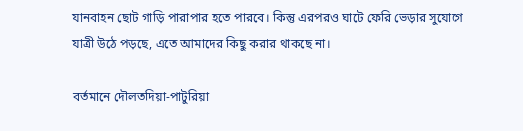যানবাহন ছোট গাড়ি পারাপার হতে পারবে। কিন্তু এরপরও ঘাটে ফেরি ভেড়ার সুযোগে যাত্রী উঠে পড়ছে, এতে আমাদের কিছু করার থাকছে না।

বর্তমানে দৌলতদিয়া-পাটুরিয়া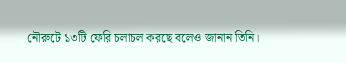নৌরুটে ১৩টি ফেরি চলাচল করছে বলেও জানান তিনি।